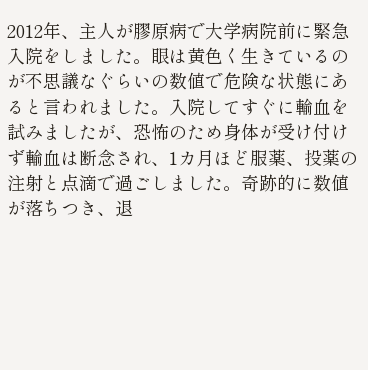2012年、主人が膠原病で大学病院前に緊急入院をしました。眼は黄色く生きているのが不思議なぐらいの数値で危険な状態にあると言われました。入院してすぐに輸血を試みましたが、恐怖のため身体が受け付けず輸血は断念され、1カ月ほど服薬、投薬の注射と点滴で過ごしました。奇跡的に数値が落ちつき、退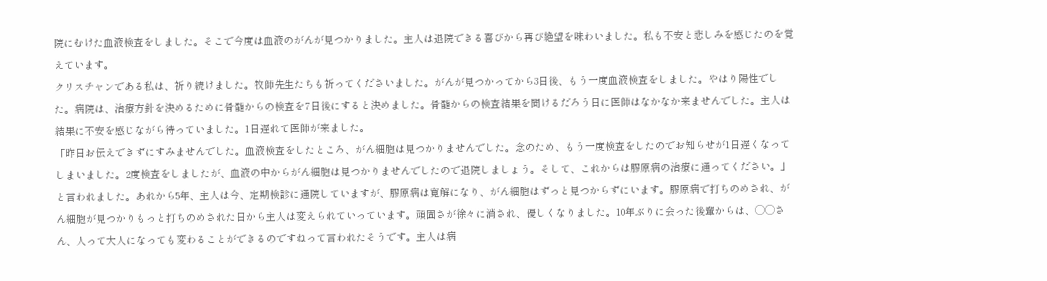院にむけた血液検査をしました。そこで今度は血液のがんが見つかりました。主人は退院できる喜びから再び絶望を味わいました。私も不安と悲しみを感じたのを覚えています。
クリスチャンである私は、祈り続けました。牧師先生たちも祈ってくださいました。がんが見つかってから3日後、もう一度血液検査をしました。やはり陽性でした。病院は、治療方針を決めるために骨髄からの検査を7日後にすると決めました。骨髄からの検査結果を聞けるだろう日に医師はなかなか来ませんでした。主人は結果に不安を感じながら待っていました。1日遅れて医師が来ました。
「昨日お伝えできずにすみませんでした。血液検査をしたところ、がん細胞は見つかりませんでした。念のため、もう一度検査をしたのでお知らせが1日遅くなってしまいました。2度検査をしましたが、血液の中からがん細胞は見つかりませんでしたので退院しましょう。そして、これからは膠原病の治療に通ってください。」と言われました。あれから5年、主人は今、定期検診に通院していますが、膠原病は寛解になり、がん細胞はずっと見つからずにいます。膠原病で打ちのめされ、がん細胞が見つかりもっと打ちのめされた日から主人は変えられていっています。頑固さが徐々に消され、優しくなりました。10年ぶりに会った後輩からは、◯◯さん、人って大人になっても変わることができるのですねって言われたそうです。主人は病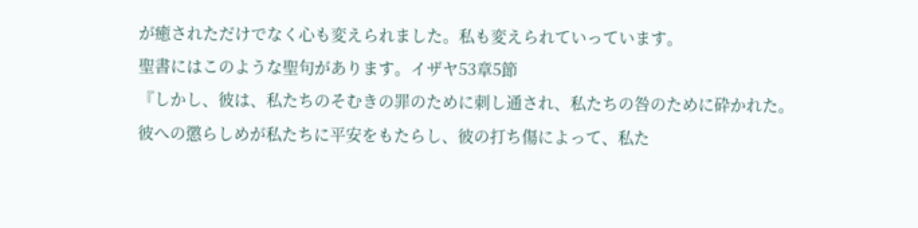が癒されただけでなく心も変えられました。私も変えられていっています。
聖書にはこのような聖句があります。イザヤ53章5節
『しかし、彼は、私たちのそむきの罪のために刺し通され、私たちの咎のために砕かれた。彼への懲らしめが私たちに平安をもたらし、彼の打ち傷によって、私た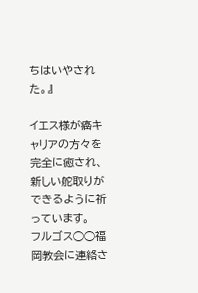ちはいやされた。』

イエス様が癌キャリアの方々を完全に癒され、新しい舵取りができるように祈っています。
フルゴス◯◯福岡教会に連絡さ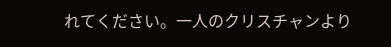れてください。一人のクリスチャンより